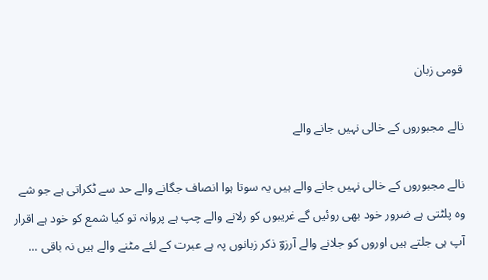قومی زبان

نالے مجبوروں کے خالی نہیں جانے والے

نالے مجبوروں کے خالی نہیں جانے والے ہیں یہ سوتا ہوا انصاف جگانے والے حد سے ٹکراتی ہے جو شے وہ پلٹتی ہے ضرور خود بھی روئیں گے غریبوں کو رلانے والے چپ ہے پروانہ تو کیا شمع کو خود ہے اقرار آپ ہی جلتے ہیں اوروں کو جلانے والے آرزوؔ ذکر زبانوں پہ ہے عبرت کے لئے مٹنے والے ہیں نہ باقی ...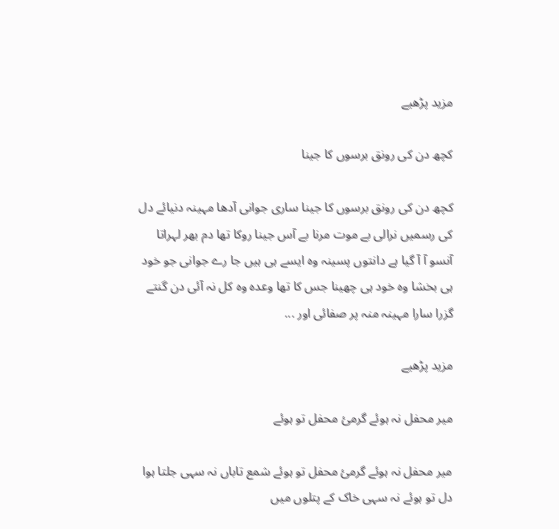مزید پڑھیے

کچھ دن کی رونق برسوں کا جینا

کچھ دن کی رونق برسوں کا جینا ساری جوانی آدھا مہینہ دنیائے دل کی رسمیں نرالی بے موت مرنا بے آس جینا روکا تھا دم بھر لہراتا آنسو آ آ گیا ہے دانتوں پسینہ وہ ایسے ہی ہیں جا رے جوانی جو خود ہی بخشا وہ خود ہی چھینا جس کا تھا وعدہ وہ کل نہ آئی دن گنتے گزرا سارا مہینہ منہ پر صفائی اور ...

مزید پڑھیے

میر محفل نہ ہوئے گرمئ محفل تو ہوئے

میر محفل نہ ہوئے گرمئ محفل تو ہوئے شمع تاباں نہ سہی جلتا ہوا دل تو ہوئے نہ سہی خاک کے پتلوں میں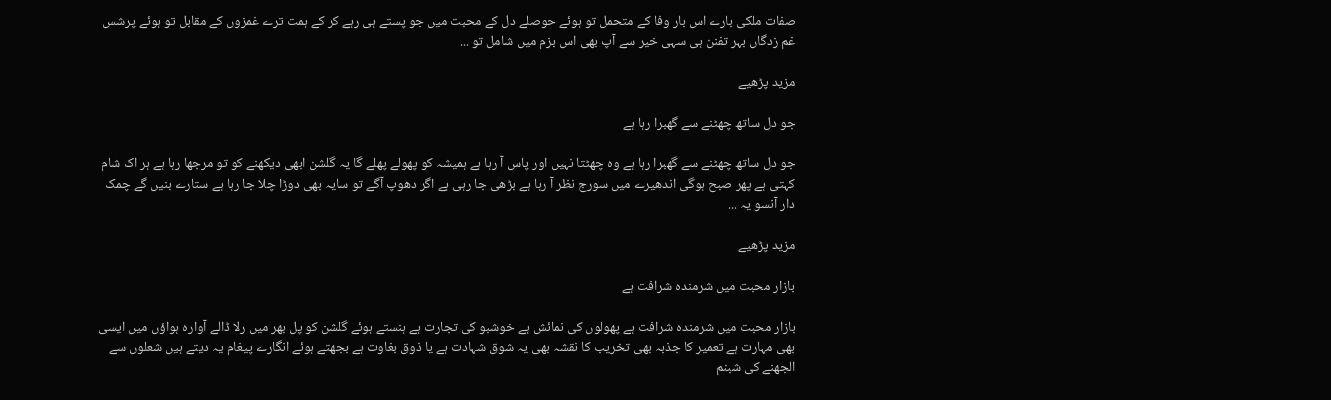صفات ملکی بارے اس بار وفا کے متحمل تو ہوئے حوصلے دل کے محبت میں جو پستے ہی رہے کر کے ہمت ترے غمزوں کے مقابل تو ہوئے پرشس غم زدگاں بہر تفنن ہی سہی خیر سے آپ بھی اس بزم میں شامل تو ...

مزید پڑھیے

جو دل ساتھ چھٹنے سے گھبرا رہا ہے

جو دل ساتھ چھٹنے سے گھبرا رہا ہے وہ چھٹتا نہیں اور پاس آ رہا ہے ہمیشہ کو پھولے پھلے گا یہ گلشن ابھی دیکھنے کو تو مرجھا رہا ہے ہر اک شام کہتی ہے پھر صبح ہوگی اندھیرے میں سورج نظر آ رہا ہے بڑھی جا رہی ہے اگر دھوپ آگے تو سایہ بھی دوڑا چلا جا رہا ہے ستارے بنیں گے چمک دار آنسو یہ ...

مزید پڑھیے

بازار محبت میں شرمندہ شرافت ہے

بازار محبت میں شرمندہ شرافت ہے پھولوں کی نمائش ہے خوشبو کی تجارت ہے ہنستے ہوئے گلشن کو پل بھر میں رلا ڈالے آوارہ ہواؤں میں ایسی بھی مہارت ہے تعمیر کا جذبہ بھی تخریب کا نقشہ بھی یہ شوق شہادت ہے یا ذوق بغاوت ہے بجھتے ہوئے انگارے پیغام یہ دیتے ہیں شعلوں سے الجھنے کی شبنم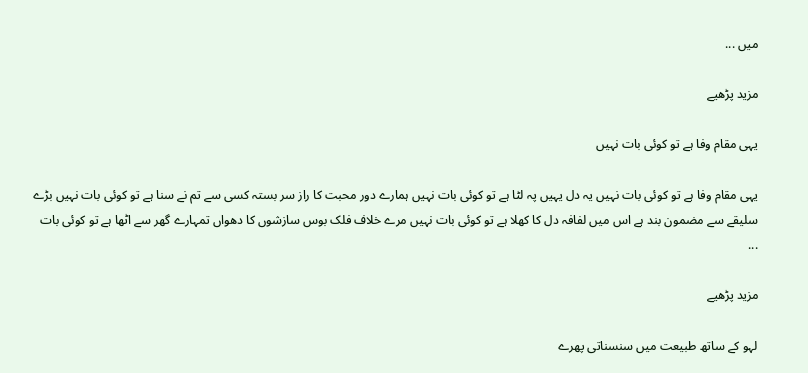میں ...

مزید پڑھیے

یہی مقام وفا ہے تو کوئی بات نہیں

یہی مقام وفا ہے تو کوئی بات نہیں یہ دل یہیں پہ لٹا ہے تو کوئی بات نہیں ہمارے دور محبت کا راز سر بستہ کسی سے تم نے سنا ہے تو کوئی بات نہیں بڑے سلیقے سے مضمون بند ہے اس میں لفافہ دل کا کھلا ہے تو کوئی بات نہیں مرے خلاف فلک بوس سازشوں کا دھواں تمہارے گھر سے اٹھا ہے تو کوئی بات ...

مزید پڑھیے

لہو کے ساتھ طبیعت میں سنسناتی پھرے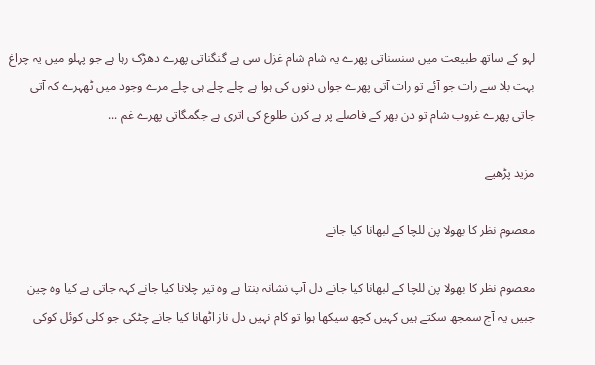لہو کے ساتھ طبیعت میں سنسناتی پھرے یہ شام شام غزل سی ہے گنگناتی پھرے دھڑک رہا ہے جو پہلو میں یہ چراغ بہت بلا سے رات جو آئے تو رات آتی پھرے جواں دنوں کی ہوا ہے چلے چلے ہی چلے مرے وجود میں ٹھہرے کہ آتی جاتی پھرے غروب شام تو دن بھر کے فاصلے پر ہے کرن طلوع کی اتری ہے جگمگاتی پھرے غم ...

مزید پڑھیے

معصوم نظر کا بھولا پن للچا کے لبھانا کیا جانے

معصوم نظر کا بھولا پن للچا کے لبھانا کیا جانے دل آپ نشانہ بنتا ہے وہ تیر چلانا کیا جانے کہہ جاتی ہے کیا وہ چین جبیں یہ آج سمجھ سکتے ہیں کہیں کچھ سیکھا ہوا تو کام نہیں دل ناز اٹھانا کیا جانے چٹکی جو کلی کوئل کوکی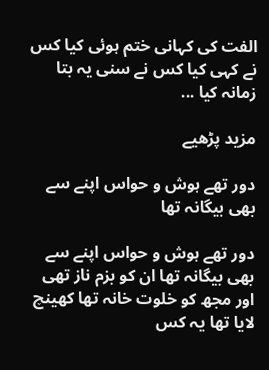الفت کی کہانی ختم ہوئی کیا کس نے کہی کیا کس نے سنی یہ بتا زمانہ کیا ...

مزید پڑھیے

دور تھے ہوش و حواس اپنے سے بھی بیگانہ تھا

دور تھے ہوش و حواس اپنے سے بھی بیگانہ تھا ان کو بزم ناز تھی اور مجھ کو خلوت خانہ تھا کھینچ لایا تھا یہ کس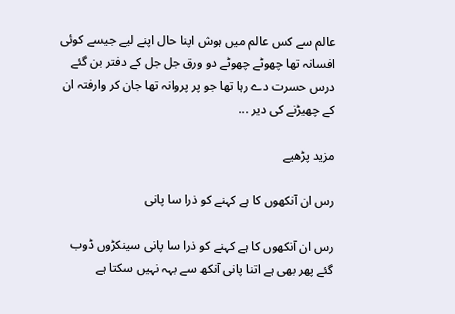عالم سے کس عالم میں ہوش اپنا حال اپنے لیے جیسے کوئی افسانہ تھا چھوٹے چھوٹے دو ورق جل جل کے دفتر بن گئے درس حسرت دے رہا تھا جو پر پروانہ تھا جان کر وارفتہ ان کے چھیڑنے کی دیر ...

مزید پڑھیے

رس ان آنکھوں کا ہے کہنے کو ذرا سا پانی

رس ان آنکھوں کا ہے کہنے کو ذرا سا پانی سینکڑوں ڈوب گئے پھر بھی ہے اتنا پانی آنکھ سے بہہ نہیں سکتا ہے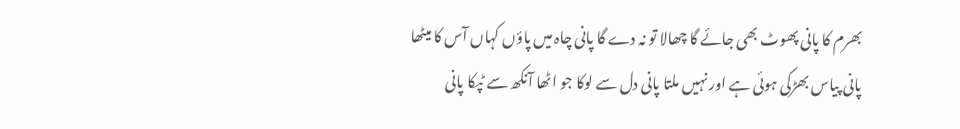بھرم کا پانی پھوٹ بھی جائے گا چھالا تو نہ دے گا پانی چاہ میں پاؤں کہاں آس کا میٹھا پانی پیاس بھڑکی ہوئی ہے اور نہیں ملتا پانی دل سے لوکا جو اٹھا آنکھ سے ٹپکا پانی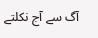آگ سے آج نکلتے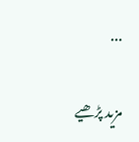...

مزید پڑھیے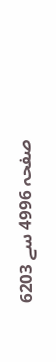صفحہ 4996 سے 6203